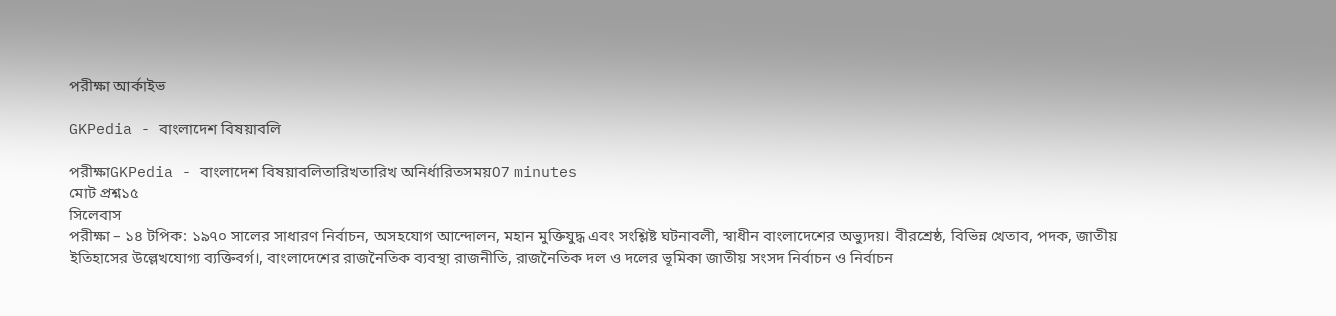পরীক্ষা আর্কাইভ

GKPedia - বাংলাদেশ বিষয়াবলি

পরীক্ষাGKPedia - বাংলাদেশ বিষয়াবলিতারিখতারিখ অনির্ধারিতসময়07 minutes
মোট প্রশ্ন১৫
সিলেবাস
পরীক্ষা – ১৪ টপিক: ১৯৭০ সালের সাধারণ নির্বাচন, অসহযোগ আন্দোলন, মহান মুক্তিযুদ্ধ এবং সংশ্লিষ্ট ঘটনাবলী, স্বাধীন বাংলাদেশের অভ্যুদয়। বীরশ্রেষ্ঠ, বিভিন্ন খেতাব, পদক, জাতীয় ইতিহাসের উল্লেখযোগ্য ব্যক্তিবর্গ।, বাংলাদেশের রাজনৈতিক ব্যবস্থা রাজনীতি, রাজনৈতিক দল ও দলের ভূমিকা জাতীয় সংসদ নির্বাচন ও নির্বাচন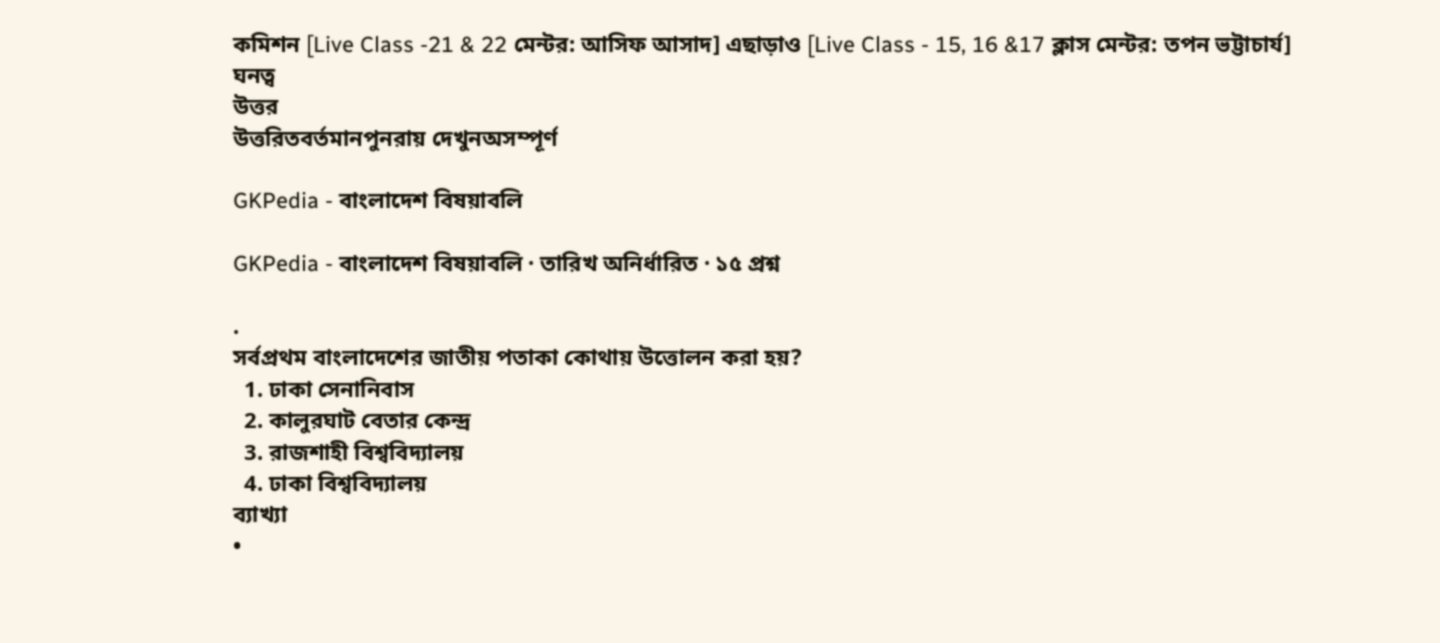কমিশন [Live Class -21 & 22 মেন্টর: আসিফ আসাদ] এছাড়াও [Live Class - 15, 16 &17 ক্লাস মেন্টর: তপন ভট্টাচার্য]
ঘনত্ব
উত্তর
উত্তরিতবর্তমানপুনরায় দেখুনঅসম্পূর্ণ

GKPedia - বাংলাদেশ বিষয়াবলি

GKPedia - বাংলাদেশ বিষয়াবলি · তারিখ অনির্ধারিত · ১৫ প্রশ্ন

.
সর্বপ্রথম বাংলাদেশের জাতীয় পতাকা কোথায় উত্তোলন করা হয়?
  1. ঢাকা সেনানিবাস
  2. কালুরঘাট বেতার কেন্দ্র
  3. রাজশাহী বিশ্ববিদ্যালয়
  4. ঢাকা বিশ্ববিদ্যালয়
ব্যাখ্যা
•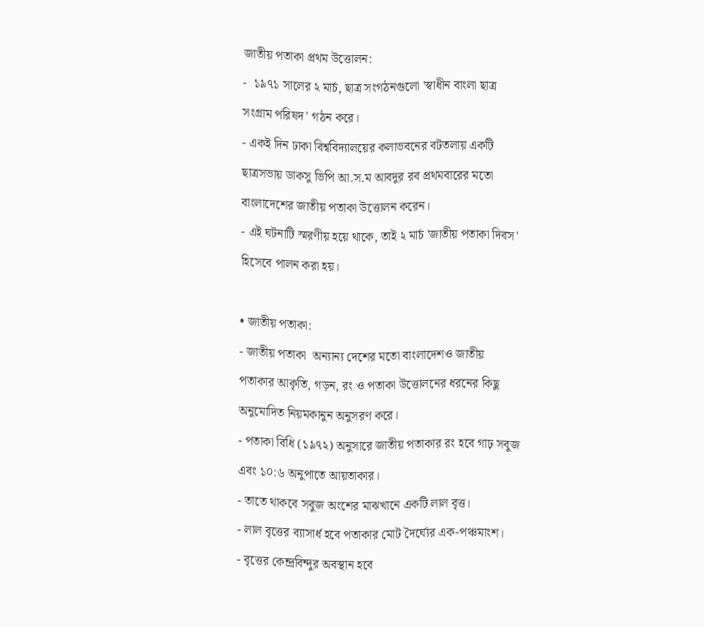জাতীয় পতাকা প্রথম উত্তোলন:
-  ১৯৭১ সালের ২ মার্চ, ছাত্র সংগঠনগুলো 'স্বাধীন বাংলা ছাত্র সংগ্রাম পরিষদ' গঠন করে।
- একই দিন ঢাকা বিশ্ববিদ্যালয়ের কলাভবনের বটতলায় একটি ছাত্রসভায় ডাকসু ভিপি আ.স.ম আবদুর রব প্রথমবারের মতো বাংলাদেশের জাতীয় পতাকা উত্তোলন করেন।
- এই ঘটনাটি স্মরণীয় হয়ে থাকে, তাই ২ মার্চ 'জাতীয় পতাকা দিবস' হিসেবে পালন করা হয়।

• জাতীয় পতাকা:
- জাতীয় পতাকা  অন্যান্য দেশের মতো বাংলাদেশও জাতীয় পতাকার আকৃতি, গড়ন, রং ও পতাকা উত্তোলনের ধরনের কিছু অনুমোদিত নিয়মকানুন অনুসরণ করে।
- পতাকা বিধি (১৯৭২) অনুসারে জাতীয় পতাকার রং হবে গাঢ় সবুজ এবং ১০:৬ অনুপাতে আয়তাকার।
- তাতে থাকবে সবুজ অংশের মাঝখানে একটি লাল বৃত্ত।
- লাল বৃত্তের ব্যাসার্ধ হবে পতাকার মোট দৈর্ঘ্যের এক-পঞ্চমাংশ।
- বৃত্তের কেন্দ্রবিন্দুর অবস্থান হবে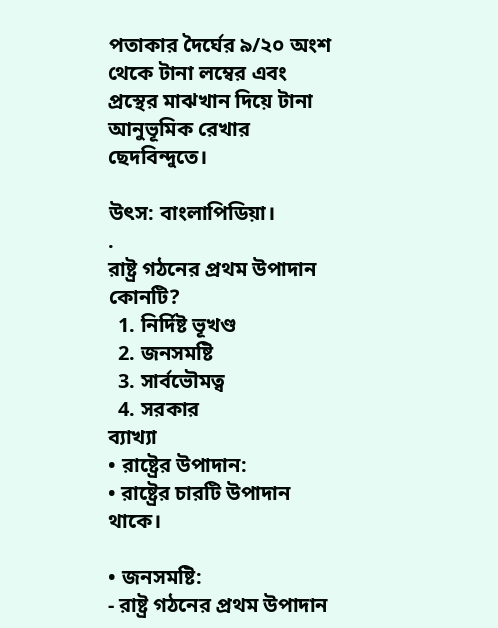পতাকার দৈর্ঘের ৯/২০ অংশ থেকে টানা লম্বের এবং প্রস্থের মাঝখান দিয়ে টানা আনুভূমিক রেখার ছেদবিন্দুতে।

উৎস: বাংলাপিডিয়া।
.
রাষ্ট্র গঠনের প্রথম উপাদান কোনটি?
  1. নির্দিষ্ট ভূখণ্ড
  2. জনসমষ্টি
  3. সার্বভৌমত্ব
  4. সরকার
ব্যাখ্যা
• রাষ্ট্রের উপাদান:
• রাষ্ট্রের চারটি উপাদান থাকে।

• জনসমষ্টি:
- রাষ্ট্র গঠনের প্রথম উপাদান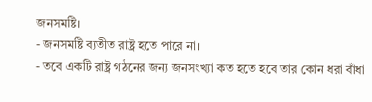জনসমষ্টি।
- জনসমষ্টি ব্যতীত রাষ্ট্র হতে পারে না।
- তবে একটি রাষ্ট্র গঠনের জন্য জনসংখ্যা কত হতে হবে তার কোন ধরা বাঁধা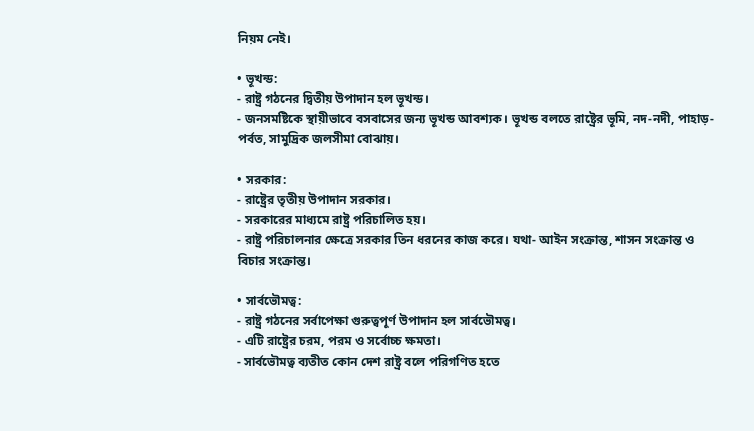নিয়ম নেই।

• ভূখন্ড:
- রাষ্ট্র গঠনের দ্বিতীয় উপাদান হল ভূখন্ড।
- জনসমষ্টিকে স্থায়ীভাবে বসবাসের জন্য ভূখন্ড আবশ্যক। ভূখন্ড বলতে রাষ্ট্রের ভূমি, নদ-নদী, পাহাড়-পর্বত, সামুদ্রিক জলসীমা বোঝায়।

• সরকার:
- রাষ্ট্রের তৃতীয় উপাদান সরকার।
- সরকারের মাধ্যমে রাষ্ট্র পরিচালিত হয়।
- রাষ্ট্র পরিচালনার ক্ষেত্রে সরকার তিন ধরনের কাজ করে। যথা- আইন সংক্রান্ত, শাসন সংক্রান্ত ও বিচার সংক্রান্ত।

• সার্বভৌমত্ব:
- রাষ্ট্র গঠনের সর্বাপেক্ষা গুরুত্বপূর্ণ উপাদান হল সার্বভৌমত্ব।
- এটি রাষ্ট্রের চরম, পরম ও সর্বোচ্চ ক্ষমতা।
- সার্বভৌমত্ব ব্যতীত কোন দেশ রাষ্ট্র বলে পরিগণিত হতে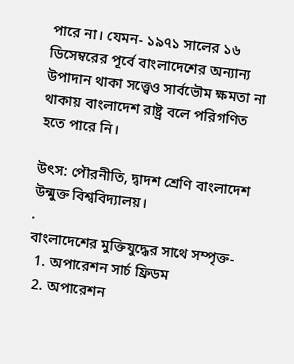পারে না। যেমন- ১৯৭১ সালের ১৬ ডিসেম্বরের পূর্বে বাংলাদেশের অন্যান্য উপাদান থাকা সত্ত্বেও সার্বভৌম ক্ষমতা না থাকায় বাংলাদেশ রাষ্ট্র বলে পরিগণিত হতে পারে নি।

উৎস: পৌরনীতি, দ্বাদশ শ্রেণি বাংলাদেশ উন্মুক্ত বিশ্ববিদ্যালয়।
.
বাংলাদেশের মুক্তিযুদ্ধের সাথে সম্পৃক্ত-
  1. অপারেশন সার্চ ফ্রিডম
  2. অপারেশন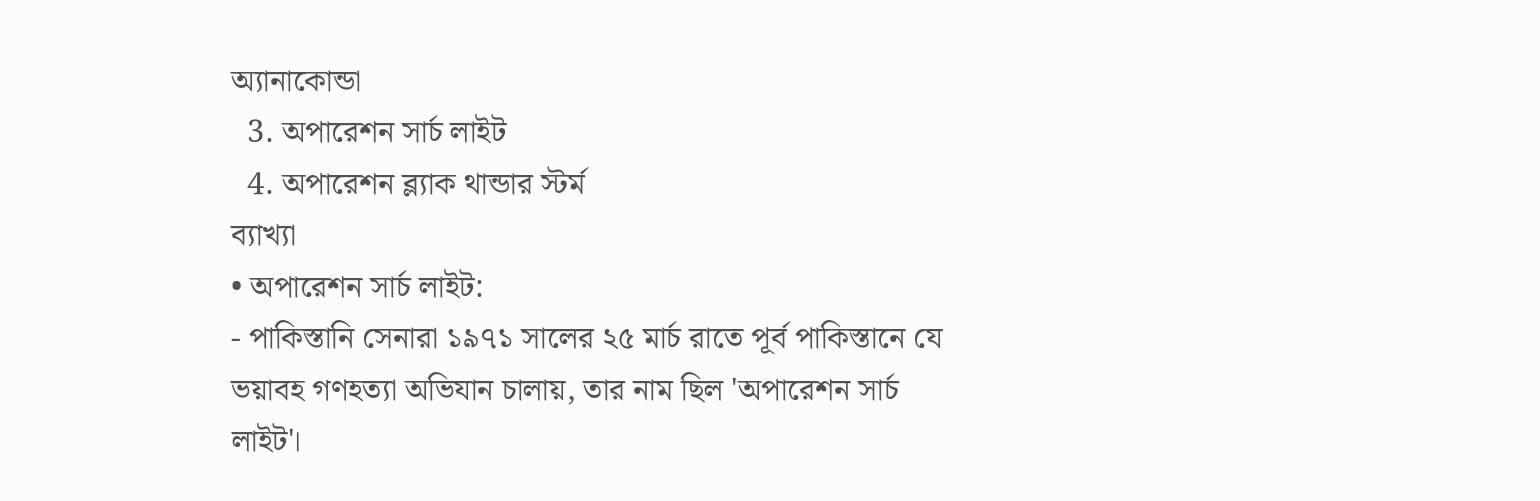অ্যানাকোন্ডা
  3. অপারেশন সার্চ লাইট
  4. অপারেশন ব্ল‍্যাক থান্ডার স্টর্ম
ব্যাখ্যা
• অপারেশন সার্চ লাইট:
- পাকিস্তানি সেনারা ১৯৭১ সালের ২৫ মার্চ রাতে পূর্ব পাকিস্তানে যে ভয়াবহ গণহত্যা অভিযান চালায়, তার নাম ছিল 'অপারেশন সার্চ লাইট'।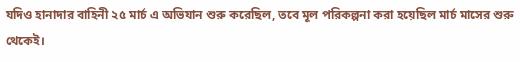যদিও হানাদার বাহিনী ২৫ মার্চ এ অভিযান শুরু করেছিল, তবে মূল পরিকল্পনা করা হয়েছিল মার্চ মাসের শুরু থেকেই।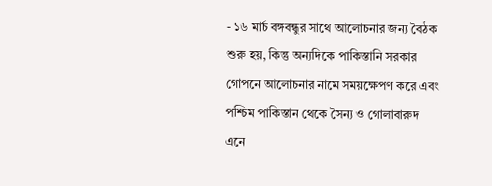- ১৬ মার্চ বঙ্গবন্ধুর সাথে আলোচনার জন্য বৈঠক শুরু হয়, কিন্তু অন্যদিকে পাকিস্তানি সরকার গোপনে আলোচনার নামে সময়ক্ষেপণ করে এবং পশ্চিম পাকিস্তান থেকে সৈন্য ও গোলাবারুদ এনে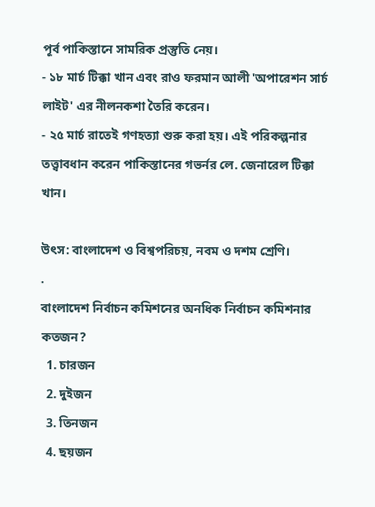পূর্ব পাকিস্তানে সামরিক প্রস্তুতি নেয়।
- ১৮ মার্চ টিক্কা খান এবং রাও ফরমান আলী 'অপারেশন সার্চ লাইট' এর নীলনকশা তৈরি করেন।
- ২৫ মার্চ রাতেই গণহত্যা শুরু করা হয়। এই পরিকল্পনার তত্ত্বাবধান করেন পাকিস্তানের গভর্নর লে. জেনারেল টিক্কা খান।

উৎস: বাংলাদেশ ও বিশ্বপরিচয়, নবম ও দশম শ্রেণি।
.
বাংলাদেশ নির্বাচন কমিশনের অনধিক নির্বাচন কমিশনার কতজন?
  1. চারজন
  2. দুইজন
  3. তিনজন
  4. ছয়জন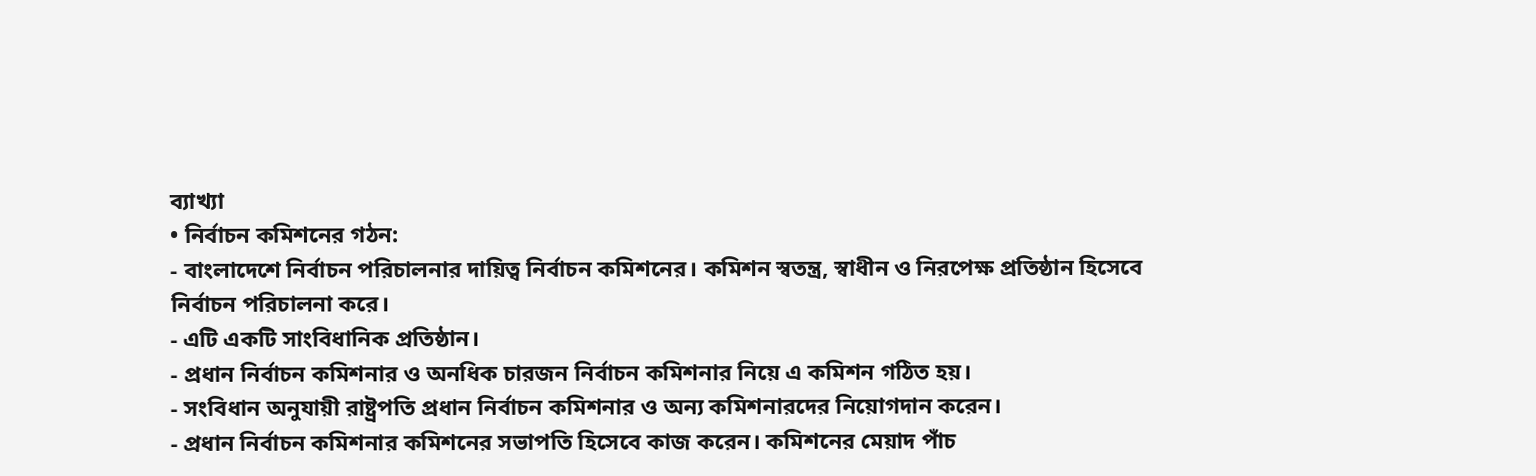ব্যাখ্যা
• নির্বাচন কমিশনের গঠন:
- বাংলাদেশে নির্বাচন পরিচালনার দায়িত্ব নির্বাচন কমিশনের। কমিশন স্বতন্ত্র, স্বাধীন ও নিরপেক্ষ প্রতিষ্ঠান হিসেবে নির্বাচন পরিচালনা করে।
- এটি একটি সাংবিধানিক প্রতিষ্ঠান।
- প্রধান নির্বাচন কমিশনার ও অনধিক চারজন নির্বাচন কমিশনার নিয়ে এ কমিশন গঠিত হয়।
- সংবিধান অনুযায়ী রাষ্ট্রপতি প্রধান নির্বাচন কমিশনার ও অন্য কমিশনারদের নিয়োগদান করেন।
- প্রধান নির্বাচন কমিশনার কমিশনের সভাপতি হিসেবে কাজ করেন। কমিশনের মেয়াদ পাঁচ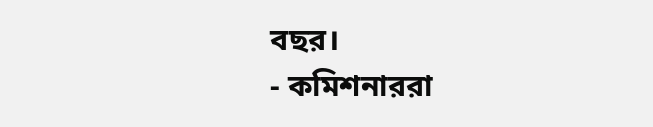বছর।
- কমিশনাররা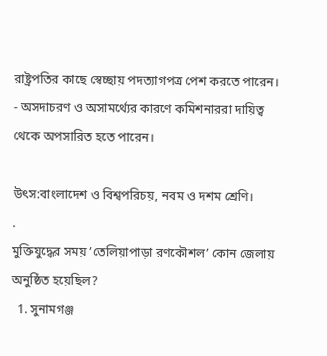রাষ্ট্রপতির কাছে স্বেচ্ছায় পদত্যাগপত্র পেশ করতে পারেন।
- অসদাচরণ ও অসামর্থ্যের কারণে কমিশনাররা দায়িত্ব থেকে অপসারিত হতে পারেন।

উৎস:বাংলাদেশ ও বিশ্বপরিচয়, নবম ও দশম শ্রেণি।
.
মুক্তিযুদ্ধের সময় ’তেলিয়াপাড়া রণকৌশল’ কোন জেলায় অনুষ্ঠিত হয়েছিল?
  1. সুনামগঞ্জ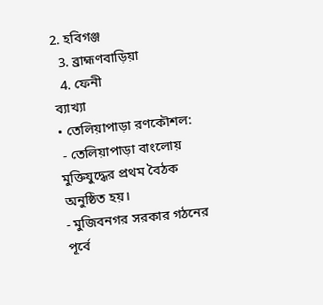2. হবিগঞ্জ
  3. ব্রাহ্মণবাড়িয়া
  4. ফেনী
ব্যাখ্যা
• তেলিয়াপাড়া রণকৌশল:
 - তেলিয়াপাড়া বাংলোয় মুক্তিযুদ্ধের প্রথম বৈঠক অনুষ্ঠিত হয়।
- মুজিবনগর সরকার গঠনের পূর্বে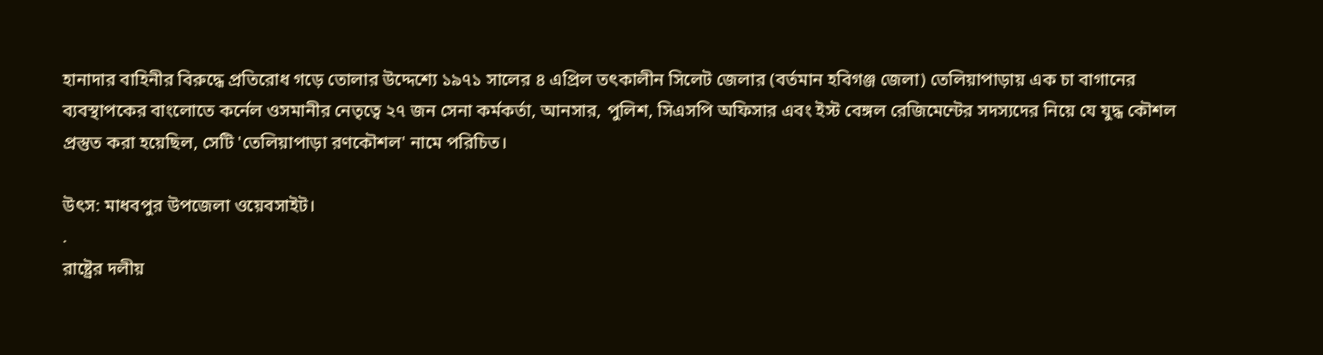হানাদার বাহিনীর বিরুদ্ধে প্রতিরোধ গড়ে তোলার উদ্দেশ্যে ১৯৭১ সালের ৪ এপ্রিল তৎকালীন সিলেট জেলার (বর্তমান হবিগঞ্জ জেলা) তেলিয়াপাড়ায় এক চা বাগানের ব্যবস্থাপকের বাংলোতে কর্নেল ওসমানীর নেতৃত্বে ২৭ জন সেনা কর্মকর্তা, আনসার, পুলিশ, সিএসপি অফিসার এবং ইস্ট বেঙ্গল রেজিমেন্টের সদস্যদের নিয়ে যে যুদ্ধ কৌশল প্রস্তুত করা হয়েছিল, সেটি 'তেলিয়াপাড়া রণকৌশল' নামে পরিচিত।

উৎস: মাধবপুর উপজেলা ওয়েবসাইট।
.
রাষ্ট্রের দলীয়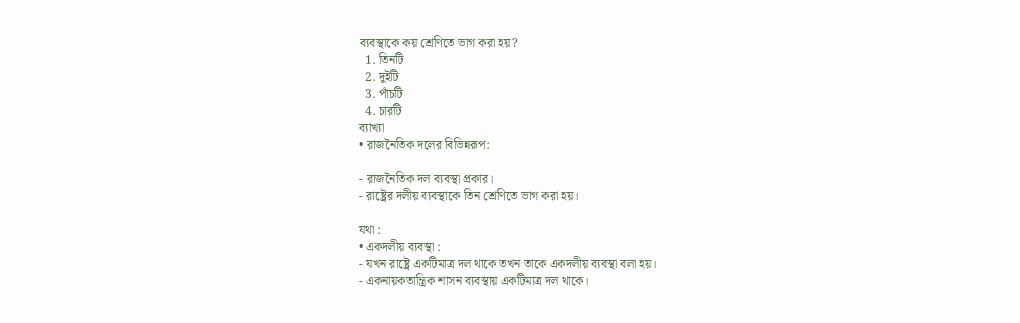ব্যবস্থাকে কয় শ্রেণিতে ভাগ করা হয়?
  1. তিনটি
  2. দুইটি
  3. পাঁচটি
  4. চারটি
ব্যাখ্যা
• রাজনৈতিক দলের বিভিন্নরূপ:

- রাজনৈতিক দল ব্যবস্থা প্রকার।
- রাষ্ট্রের দলীয় ব্যবস্থাকে তিন শ্রেণিতে ভাগ করা হয়।

যথা :
• একদলীয় ব্যবস্থা :
- যখন রাষ্ট্রে একটিমাত্র দল থাকে তখন তাকে একদলীয় ব্যবস্থা বলা হয়।
- একনায়কতান্ত্রিক শাসন ব্যবস্থায় একটিমাত্র দল থাকে।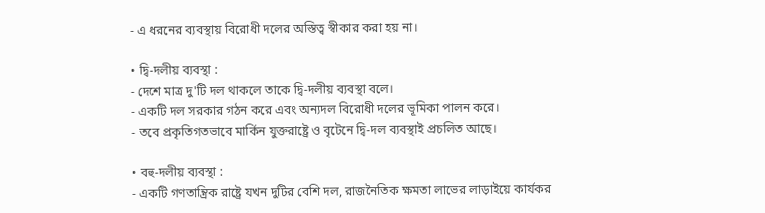- এ ধরনের ব্যবস্থায় বিরোধী দলের অস্তিত্ব স্বীকার করা হয় না।

• দ্বি-দলীয় ব্যবস্থা :
- দেশে মাত্র দু'টি দল থাকলে তাকে দ্বি-দলীয় ব্যবস্থা বলে।
- একটি দল সরকার গঠন করে এবং অন্যদল বিরোধী দলের ভূমিকা পালন করে।
- তবে প্রকৃতিগতভাবে মার্কিন যুক্তরাষ্ট্রে ও বৃটেনে দ্বি-দল ব্যবস্থাই প্রচলিত আছে।

• বহু-দলীয় ব্যবস্থা :
- একটি গণতান্ত্রিক রাষ্ট্রে যখন দুটির বেশি দল, রাজনৈতিক ক্ষমতা লাভের লাড়াইয়ে কার্যকর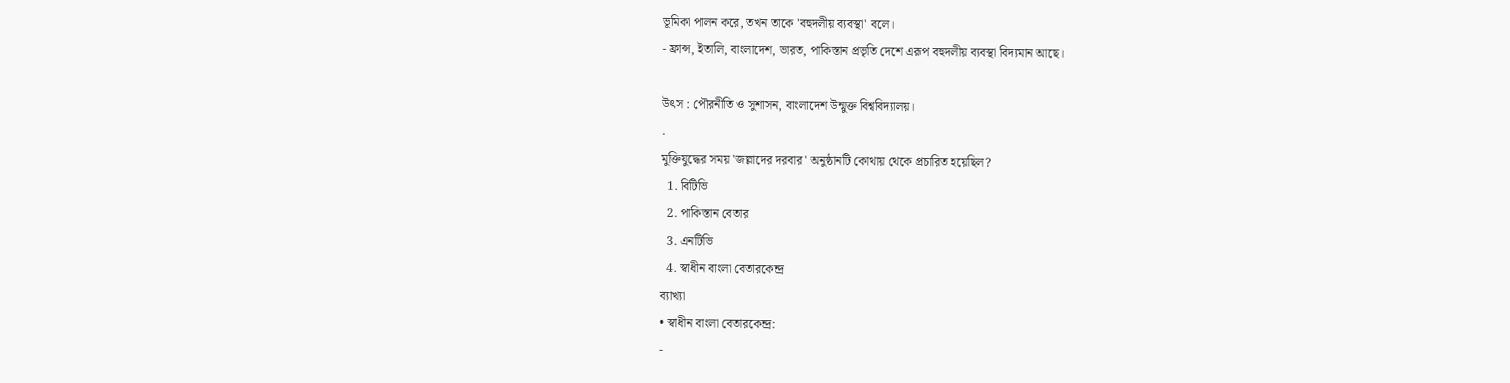ভূমিকা পালন করে, তখন তাকে 'বহুদলীয় ব্যবস্থা' বলে।
- ফ্রান্স, ইতালি, বাংলাদেশ, ভারত, পাকিস্তান প্রভৃতি দেশে এরূপ বহুদলীয় ব্যবস্থা বিদ্যমান আছে।

উৎস : পৌরনীতি ও সুশাসন, বাংলাদেশ উন্মুক্ত বিশ্ববিদ্যালয়।
.
মুক্তিযুদ্ধের সময় 'জল্লাদের দরবার' অনুষ্ঠানটি কোথায় থেকে প্রচারিত হয়েছিল?
  1. বিটিভি
  2. পাকিস্তান বেতার
  3. এনটিভি
  4. স্বাধীন বাংলা বেতারকেন্দ্র
ব্যাখ্যা
• স্বাধীন বাংলা বেতারকেন্দ্র:
-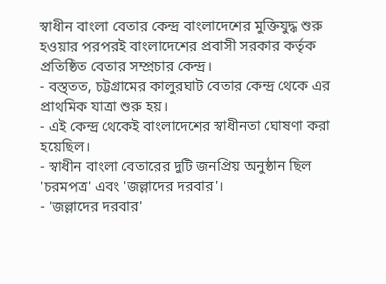স্বাধীন বাংলা বেতার কেন্দ্র বাংলাদেশের মুক্তিযুদ্ধ শুরু হওয়ার পরপরই বাংলাদেশের প্রবাসী সরকার কর্তৃক প্রতিষ্ঠিত বেতার সম্প্রচার কেন্দ্র।
- বস্ত্তত, চট্টগ্রামের কালুরঘাট বেতার কেন্দ্র থেকে এর প্রাথমিক যাত্রা শুরু হয়।
- এই কেন্দ্র থেকেই বাংলাদেশের স্বাধীনতা ঘোষণা করা হয়েছিল।
- স্বাধীন বাংলা বেতারের দুটি জনপ্রিয় অনুষ্ঠান ছিল 'চরমপত্র' এবং 'জল্লাদের দরবার'।
- 'জল্লাদের দরবার'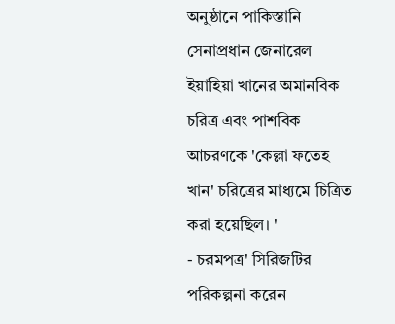অনুষ্ঠানে পাকিস্তানি সেনাপ্রধান জেনারেল ইয়াহিয়া খানের অমানবিক চরিত্র এবং পাশবিক আচরণকে 'কেল্লা ফতেহ খান' চরিত্রের মাধ্যমে চিত্রিত করা হয়েছিল। '
- চরমপত্র' সিরিজটির পরিকল্পনা করেন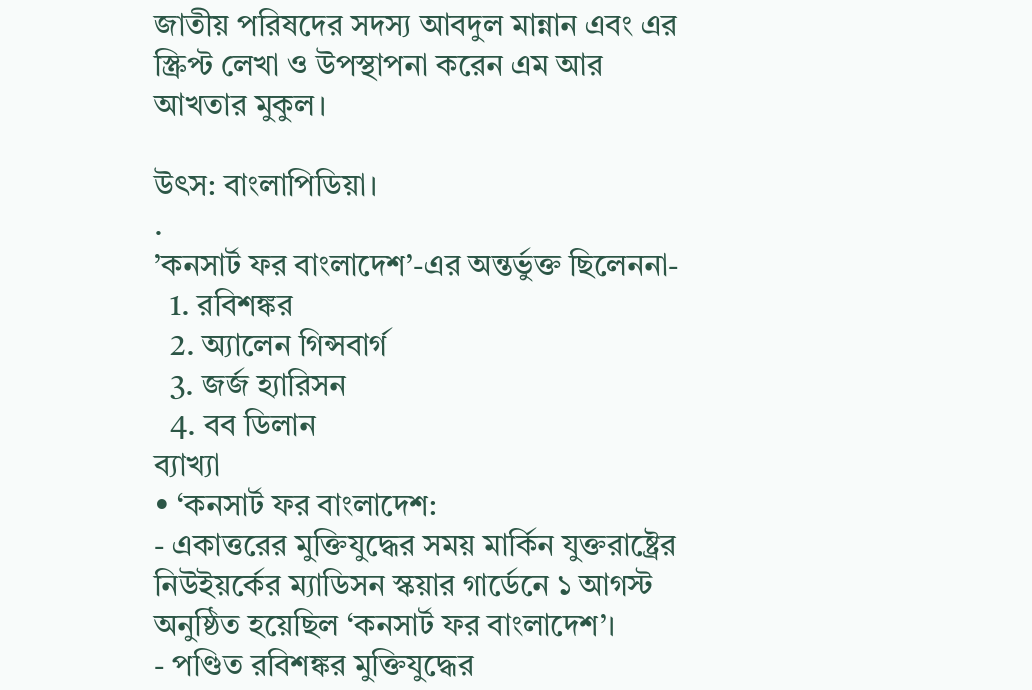জাতীয় পরিষদের সদস্য আবদুল মান্নান এবং এর স্ক্রিপ্ট লেখা ও উপস্থাপনা করেন এম আর আখতার মুকুল।

উৎস: বাংলাপিডিয়া।
.
’কনসার্ট ফর বাংলাদেশ’-এর অন্তর্ভুক্ত ছিলেননা-
  1. রবিশঙ্কর
  2. অ্যালেন গিন্সবার্গ
  3. জর্জ হ্যারিসন
  4. বব ডিলান
ব্যাখ্যা
• ‘কনসার্ট ফর বাংলাদেশ:
- একাত্তরের মুক্তিযুদ্ধের সময় মার্কিন যুক্তরাষ্ট্রের নিউইয়র্কের ম্যাডিসন স্কয়ার গার্ডেনে ১ আগস্ট অনুষ্ঠিত হয়েছিল ‘কনসার্ট ফর বাংলাদেশ’।
- পণ্ডিত রবিশঙ্কর মুক্তিযুদ্ধের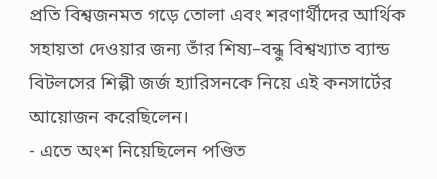প্রতি বিশ্বজনমত গড়ে তোলা এবং শরণার্থীদের আর্থিক সহায়তা দেওয়ার জন্য তাঁর শিষ্য–বন্ধু বিশ্বখ্যাত ব্যান্ড বিটলসের শিল্পী জর্জ হ্যারিসনকে নিয়ে এই কনসার্টের আয়োজন করেছিলেন।
- এতে অংশ নিয়েছিলেন পণ্ডিত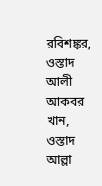রবিশঙ্কর, ওস্তাদ আলী আকবর খান, ওস্তাদ আল্লা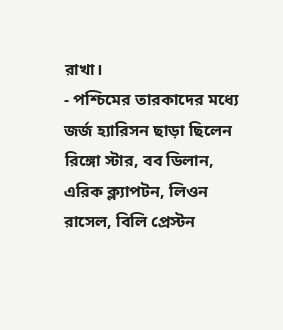রাখা।
- পশ্চিমের তারকাদের মধ্যে জর্জ হ্যারিসন ছাড়া ছিলেন রিঙ্গো স্টার, বব ডিলান, এরিক ক্ল্যাপটন, লিওন রাসেল, বিলি প্রেস্টন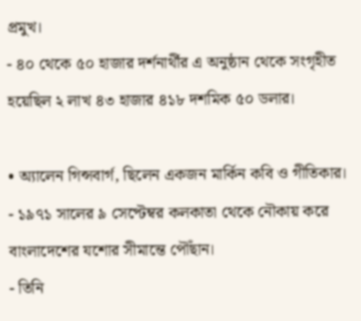প্রমুখ।
- ৪০ থেকে ৫০ হাজার দর্শনার্থীর এ অনুষ্ঠান থেকে সংগৃহীত হয়েছিল ২ লাখ ৪৩ হাজার ৪১৮ দশমিক ৫০ ডলার।

• অ্যালেন গিন্সবার্গ, ছিলেন একজন মার্কিন কবি ও গীতিকার।
- ১৯৭১ সালের ৯ সেপ্টেম্বর কলকাতা থেকে নৌকায় করে বাংলাদেশের যশোর সীমান্তে পৌঁছান।
- তিনি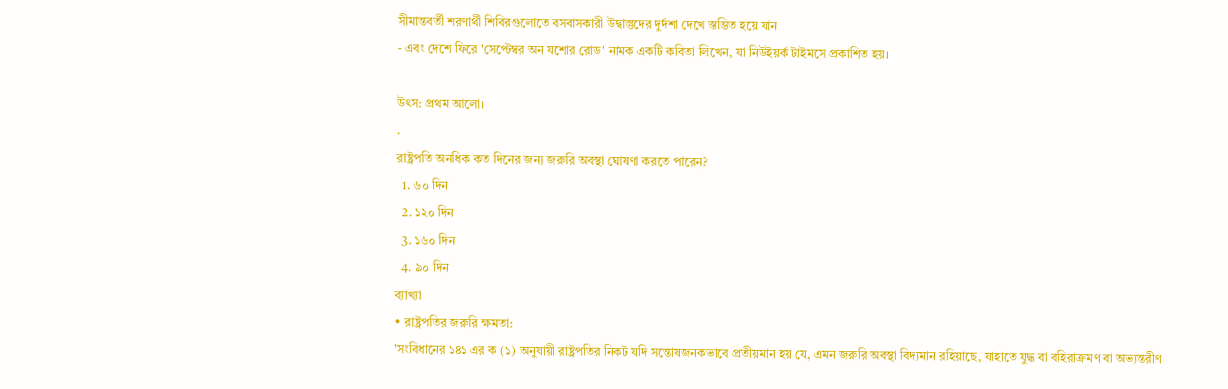সীমান্তবর্তী শরণার্থী শিবিরগুলোতে বসবাসকারী উদ্বাস্তুদের দুর্দশা দেখে স্তম্ভিত হয়ে যান
- এবং দেশে ফিরে 'সেপ্টেম্বর অন যশোর রোড' নামক একটি কবিতা লিখেন, যা নিউইয়র্ক টাইমসে প্রকাশিত হয়।

উৎস: প্রথম আলো।
.
রাষ্ট্রপতি অনধিক কত দিনের জন্য জরুরি অবস্থা ঘোষণা করতে পারেন?
  1. ৬০ দিন
  2. ১২০ দিন
  3. ১৬০ দিন
  4. ৯০ দিন
ব্যাখ্যা
• রাষ্ট্রপতির জরুরি ক্ষমতা:
'সংবিধানের ১৪১ এর ক (১) অনুযায়ী রাষ্ট্রপতির নিকট যদি সন্তোষজনকভাবে প্রতীয়মান হয় যে, এমন জরুরি অবস্থা বিদ্যমান রহিয়াছে, যাহাতে যুদ্ধ বা বহিরাক্রমণ বা অভ্যন্তরীণ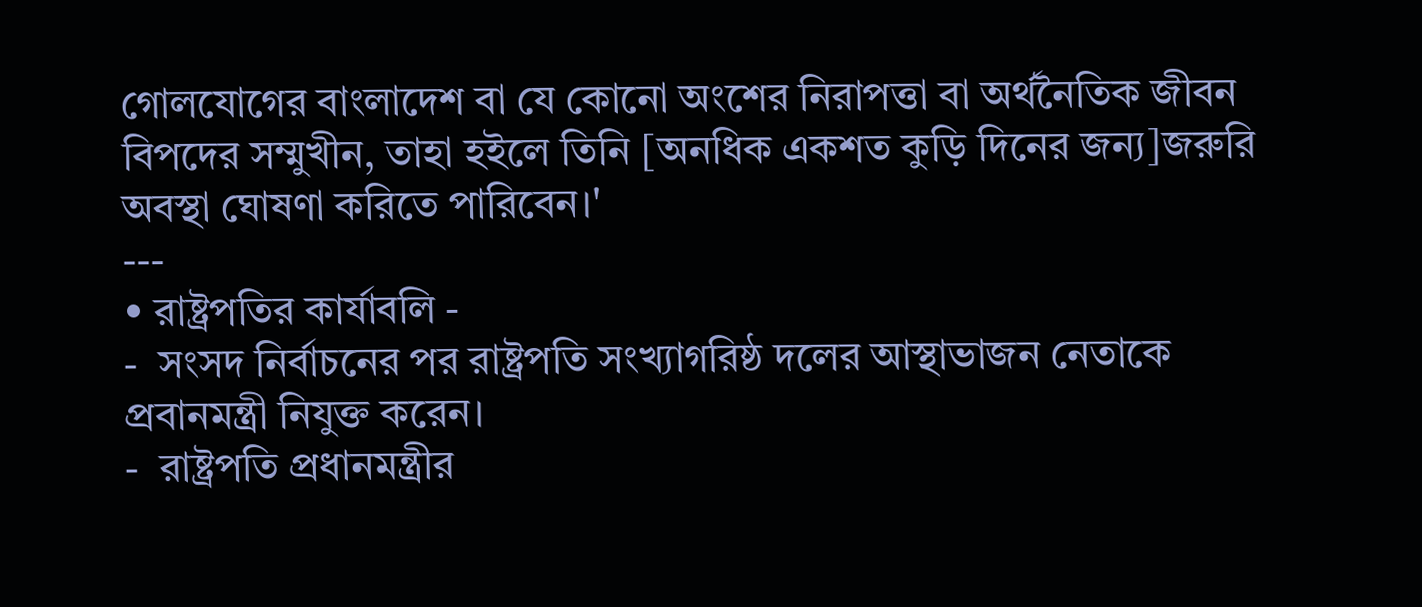গোলযোগের বাংলাদেশ বা যে কোনো অংশের নিরাপত্তা বা অর্থনৈতিক জীবন বিপদের সম্মুখীন, তাহা হইলে তিনি [অনধিক একশত কুড়ি দিনের জন্য]জরুরি অবস্থা ঘোষণা করিতে পারিবেন।'
---
• রাষ্ট্রপতির কার্যাবলি -
-  সংসদ নির্বাচনের পর রাষ্ট্রপতি সংখ্যাগরিষ্ঠ দলের আস্থাভাজন নেতাকে প্রবানমন্ত্রী নিযুক্ত করেন।
-  রাষ্ট্রপতি প্রধানমন্ত্রীর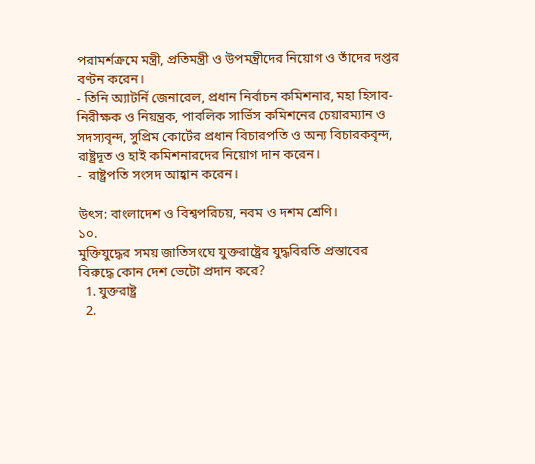পরামর্শক্রমে মন্ত্রী, প্রতিমন্ত্রী ও উপমন্ত্রীদের নিয়োগ ও তাঁদের দপ্তর বণ্টন করেন।
- তিনি অ্যাটর্নি জেনারেল, প্রধান নির্বাচন কমিশনার, মহা হিসাব-নিরীক্ষক ও নিয়ন্ত্রক, পাবলিক সার্ভিস কমিশনের চেয়ারম্যান ও সদস্যবৃন্দ, সুপ্রিম কোর্টের প্রধান বিচারপতি ও অন্য বিচারকবৃন্দ, রাষ্ট্রদূত ও হাই কমিশনারদের নিয়োগ দান করেন।
-  রাষ্ট্রপতি সংসদ আহ্বান করেন।

উৎস: বাংলাদেশ ও বিশ্বপরিচয়, নবম ও দশম শ্রেণি।
১০.
মুক্তিযুদ্ধের সময় জাতিসংঘে যুক্তরাষ্ট্রের যুদ্ধবিরতি প্রস্তাবের বিরুদ্ধে কোন দেশ ভেটো প্রদান করে?
  1. যুক্তরাষ্ট্র
  2.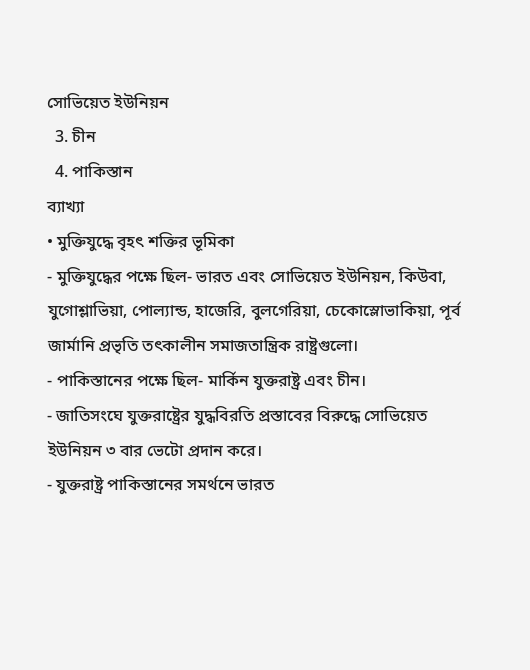সোভিয়েত ইউনিয়ন
  3. চীন
  4. পাকিস্তান
ব্যাখ্যা
• মুক্তিযুদ্ধে বৃহৎ শক্তির ভূমিকা
- মুক্তিযুদ্ধের পক্ষে ছিল- ভারত এবং সোভিয়েত ইউনিয়ন, কিউবা, যুগোশ্লাভিয়া, পোল্যান্ড, হাজেরি, বুলগেরিয়া, চেকোস্লোভাকিয়া, পূর্ব জার্মানি প্রভৃতি তৎকালীন সমাজতান্ত্রিক রাষ্ট্রগুলো।
- পাকিস্তানের পক্ষে ছিল- মার্কিন যুক্তরাষ্ট্র এবং চীন।
- জাতিসংঘে যুক্তরাষ্ট্রের যুদ্ধবিরতি প্রস্তাবের বিরুদ্ধে সোভিয়েত ইউনিয়ন ৩ বার ভেটো প্রদান করে।
- যুক্তরাষ্ট্র পাকিস্তানের সমর্থনে ভারত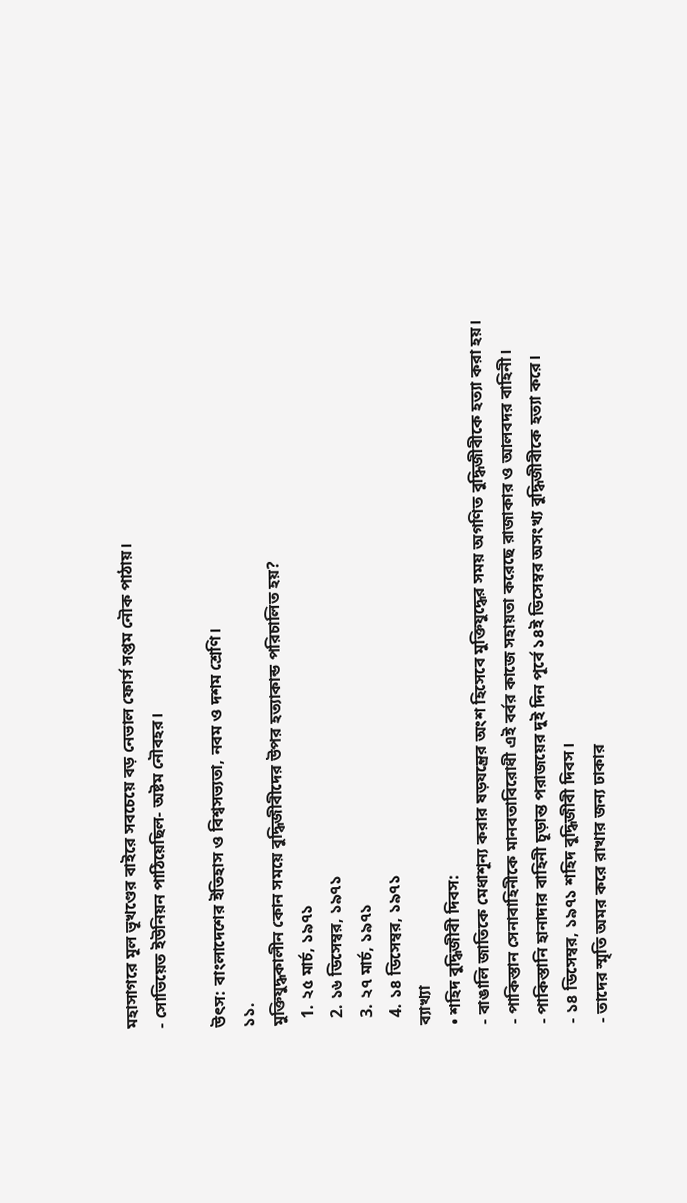মহাসাগরে মূল ভূখণ্ডের বাইরে সবচেয়ে বড় নেভাল ফোর্স সপ্তম নৌক পাঠায়।
- সোভিয়েত ইউনিয়ন পাঠিয়েছিল- অষ্টম নৌবহর।

উৎস: বাংলাদেশের ইতিহাস ও বিশ্বসভ্যতা, নবম ও দশম শ্রেণি।
১১.
মুক্তিযুদ্ধকালীন কোন সময়ে বুদ্ধিজীবীদের উপর হত্যাকান্ড পরিচালিত হয়?
  1. ২৫ মার্চ, ১৯৭১
  2. ১৬ ডিসেম্বর, ১৯৭১
  3. ২৭ মার্চ, ১৯৭১
  4. ১৪ ডিসেম্বর, ১৯৭১
ব্যাখ্যা
• শহিদ বুদ্ধিজীবী দিবস:
- বাঙালি জাতিকে মেধাশূন্য করার ষড়যন্ত্রের অংশ হিসেবে মুক্তিযুদ্ধের সময় অগণিত বুদ্ধিজীবীকে হত্যা করা হয়।
- পাকিস্তান সেনাবাহিনীকে মানবতাবিরোধী এই বর্বর কাজে সহায়তা করেছে রাজাকার ও আলবদর বাহিনী।
- পাকিস্তানি হানাদার বাহিনী চূড়ান্ত পরাজয়ের দুই দিন পূর্বে ১৪ই ডিসেম্বর অসংখ্য বুদ্ধিজীবীকে হত্যা করে।
- ১৪ ডিসেম্বর, ১৯৭১ শহিদ বুদ্ধিজীবী দিবস।
- তাদের স্মৃতি অমর করে রাখার জন্য ঢাকার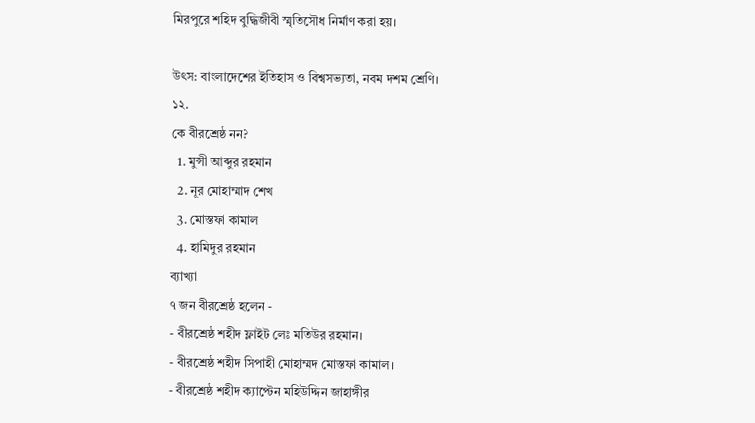মিরপুরে শহিদ বুদ্ধিজীবী স্মৃতিসৌধ নির্মাণ করা হয়।

উৎস: বাংলাদেশের ইতিহাস ও বিশ্বসভ্যতা, নবম দশম শ্রেণি।
১২.
কে বীরশ্রেষ্ঠ নন?
  1. মুন্সী আব্দুর রহমান
  2. নূর মোহাম্মাদ শেখ
  3. মোস্তফা কামাল
  4. হামিদুর রহমান
ব্যাখ্যা
৭ জন বীরশ্রেষ্ঠ হলেন -
- বীরশ্রেষ্ঠ শহীদ ফ্লাইট লেঃ মতিউর রহমান।
- বীরশ্রেষ্ঠ শহীদ সিপাহী মোহাম্মদ মোস্তফা কামাল।
- বীরশ্রেষ্ঠ শহীদ ক্যাপ্টেন মহিউদ্দিন জাহাঙ্গীর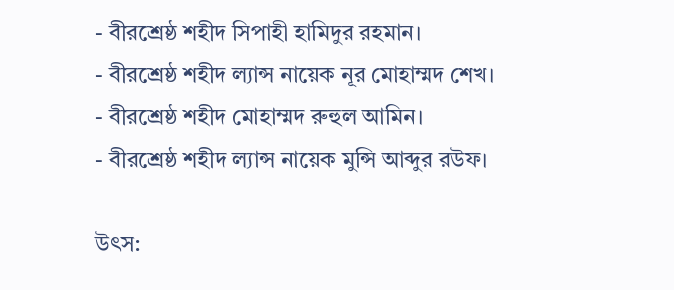- বীরশ্রেষ্ঠ শহীদ সিপাহী হামিদুর রহমান।
- বীরশ্রেষ্ঠ শহীদ ল্যান্স নায়েক নূর মোহাম্মদ শেখ।
- বীরশ্রেষ্ঠ শহীদ মোহাম্মদ রুহুল আমিন।
- বীরশ্রেষ্ঠ শহীদ ল্যান্স নায়েক মুন্সি আব্দুর রউফ।

উৎস: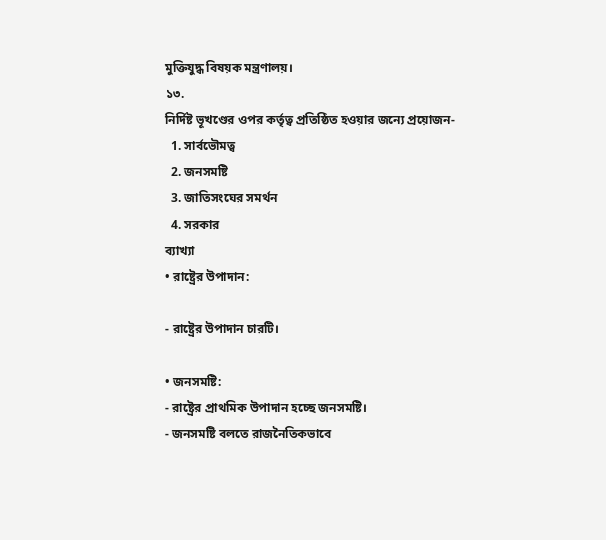মুক্তিযুদ্ধ বিষয়ক মন্ত্রণালয়।
১৩.
নির্দিষ্ট ভূখণ্ডের ওপর কর্তৃত্ব প্রতিষ্ঠিত হওয়ার জন্যে প্রয়োজন-
  1. সার্বভৌমত্ব
  2. জনসমষ্টি
  3. জাতিসংঘের সমর্থন
  4. সরকার
ব্যাখ্যা
• রাষ্ট্রের উপাদান:

- রাষ্ট্রের উপাদান চারটি।

• জনসমষ্টি:
- রাষ্ট্রের প্রাথমিক উপাদান হচ্ছে জনসমষ্টি।
- জনসমষ্টি বলতে রাজনৈতিকভাবে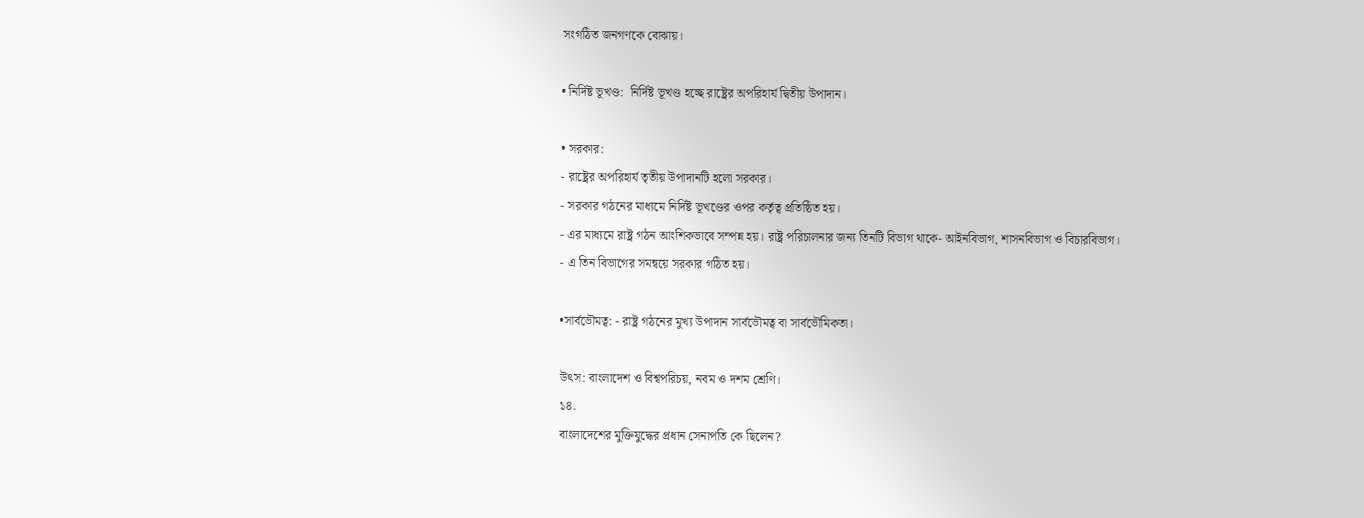সংগঠিত জনগণকে বোঝায়।

• নির্দিষ্ট ভূখণ্ড:  নির্দিষ্ট ভূখণ্ড হচ্ছে রাষ্ট্রের অপরিহার্য দ্বিতীয় উপাদান।

• সরকার:
- রাষ্ট্রের অপরিহার্য তৃতীয় উপাদানটি হলো সরকার।
- সরকার গঠনের মাধ্যমে নির্দিষ্ট ভূখণ্ডের ওপর কর্তৃত্ব প্রতিষ্ঠিত হয়।
- এর মাধ্যমে রাষ্ট্র গঠন আংশিকভাবে সম্পন্ন হয়। রাষ্ট্র পরিচালনার জন্য তিনটি বিভাগ থাকে- আইনবিভাগ, শাসনবিভাগ ও বিচারবিভাগ।
- এ তিন বিভাগের সমন্বয়ে সরকার গঠিত হয়।

•সার্বভৌমত্ব: - রাষ্ট্র গঠনের মুখ্য উপাদান সার্বভৌমত্ব বা সার্বভৌমিকতা।

উৎস: বাংলাদেশ ও বিশ্বপরিচয়, নবম ও দশম শ্রেণি।
১৪.
বাংলাদেশের মুক্তিযুদ্ধের প্রধান সেনাপতি কে ছিলেন?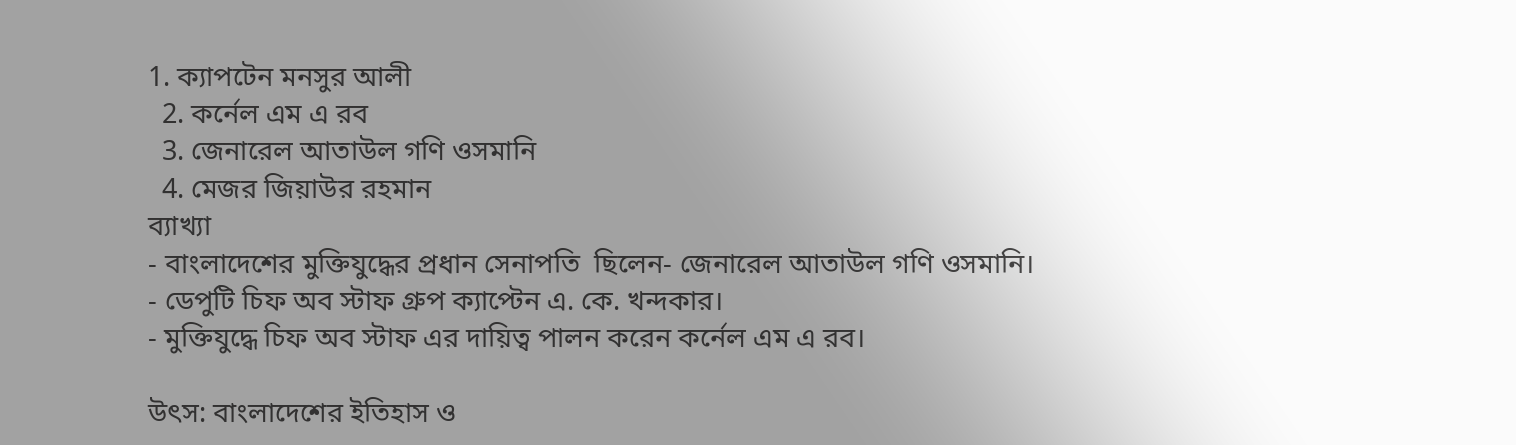1. ক্যাপটেন মনসুর আলী
  2. কর্নেল এম এ রব
  3. জেনারেল আতাউল গণি ওসমানি
  4. মেজর জিয়াউর রহমান
ব্যাখ্যা
- বাংলাদেশের মুক্তিযুদ্ধের প্রধান সেনাপতি  ছিলেন- জেনারেল আতাউল গণি ওসমানি।
- ডেপুটি চিফ অব স্টাফ গ্রুপ ক্যাপ্টেন এ. কে. খন্দকার।
- মুক্তিযুদ্ধে চিফ অব স্টাফ এর দায়িত্ব পালন করেন কর্নেল এম এ রব।

উৎস: বাংলাদেশের ইতিহাস ও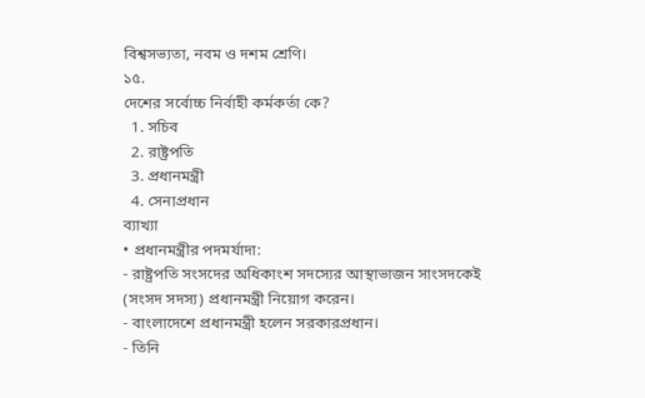বিশ্বসভ্যতা, নবম ও দশম শ্রেণি।
১৫.
দেশের সর্বোচ্চ নির্বাহী কর্মকর্তা কে?
  1. সচিব
  2. রাষ্ট্রপতি
  3. প্রধানমন্ত্রী
  4. সেনাপ্রধান
ব্যাখ্যা
• প্রধানমন্ত্রীর পদমর্যাদা:
- রাষ্ট্রপতি সংসদের অধিকাংশ সদস্যের আস্থাভাজন সাংসদকেই (সংসদ সদস্য) প্রধানমন্ত্রী নিয়োগ করেন।
- বাংলাদেশে প্রধানমন্ত্রী হলেন সরকারপ্রধান।
- তিনি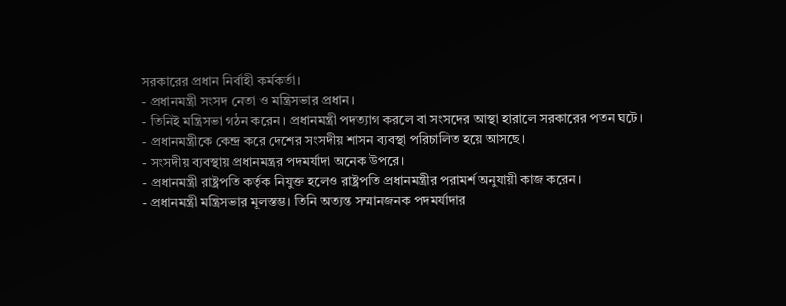সরকারের প্রধান নির্বাহী কর্মকর্তা।
- প্রধানমন্ত্রী সংসদ নেতা ও মন্ত্রিসভার প্রধান।
- তিনিই মন্ত্রিসভা গঠন করেন। প্রধানমন্ত্রী পদত্যাগ করলে বা সংসদের আস্থা হারালে সরকারের পতন ঘটে।
- প্রধানমন্ত্রীকে কেন্দ্র করে দেশের সংসদীয় শাসন ব্যবস্থা পরিচালিত হয়ে আসছে।
- সংসদীয় ব্যবস্থায় প্রধানমন্ত্রর পদমর্যাদা অনেক উপরে।
- প্রধানমন্ত্রী রাষ্ট্রপতি কর্তৃক নিযুক্ত হলেও রাষ্ট্রপতি প্রধানমন্ত্রীর পরামর্শ অনুযায়ী কাজ করেন।
- প্রধানমন্ত্রী মন্ত্রিসভার মূলস্তম্ভ। তিনি অত্যন্ত সম্মানজনক পদমর্যাদার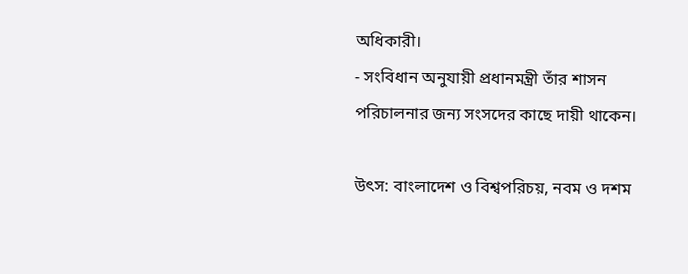অধিকারী।
- সংবিধান অনুযায়ী প্রধানমন্ত্রী তাঁর শাসন পরিচালনার জন্য সংসদের কাছে দায়ী থাকেন।

উৎস: বাংলাদেশ ও বিশ্বপরিচয়, নবম ও দশম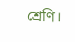শ্রেণি।